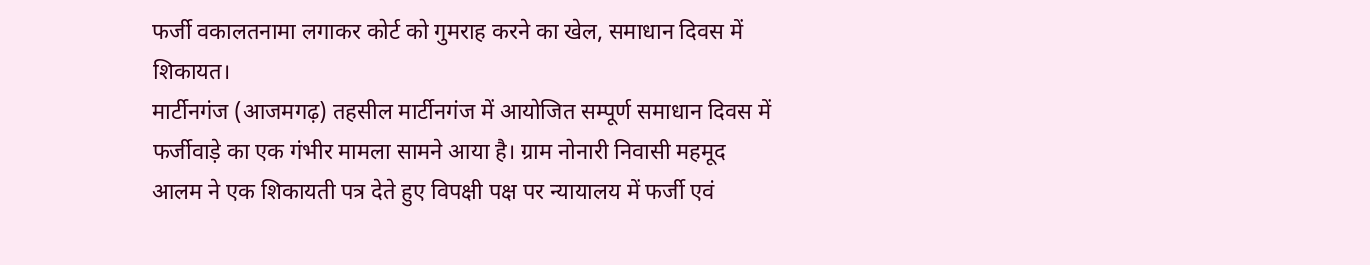फर्जी वकालतनामा लगाकर कोर्ट को गुमराह करने का खेल, समाधान दिवस में शिकायत।
मार्टीनगंज (आजमगढ़) तहसील मार्टीनगंज में आयोजित सम्पूर्ण समाधान दिवस में फर्जीवाड़े का एक गंभीर मामला सामने आया है। ग्राम नोनारी निवासी महमूद आलम ने एक शिकायती पत्र देते हुए विपक्षी पक्ष पर न्यायालय में फर्जी एवं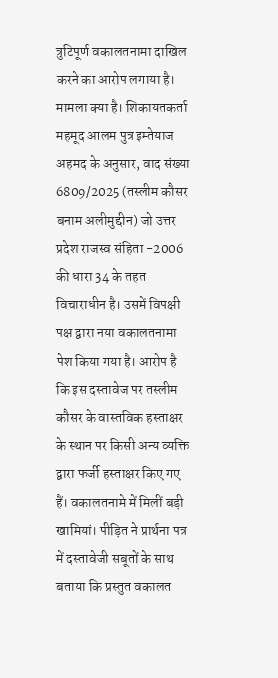त्रुटिपूर्ण वकालतनामा दाखिल करने का आरोप लगाया है। मामला क्या है। शिकायतकर्ता महमूद आलम पुत्र इम्तेयाज अहमद के अनुसार, वाद संख्या 6809/2025 (तस्लीम कौसर बनाम अलीमुद्दीन) जो उत्तर प्रदेश राजस्व संहिता -2006 की धारा 34 के तहत विचाराधीन है। उसमें विपक्षी पक्ष द्वारा नया वकालतनामा पेश किया गया है। आरोप है कि इस दस्तावेज पर तस्लीम कौसर के वास्तविक हस्ताक्षर के स्थान पर किसी अन्य व्यक्ति द्वारा फर्जी हस्ताक्षर किए गए हैं। वकालतनामे में मिलीं बड़ी खामियां। पीड़ित ने प्रार्थना पत्र में दस्तावेजी सबूतों के साथ बताया कि प्रस्तुत वकालत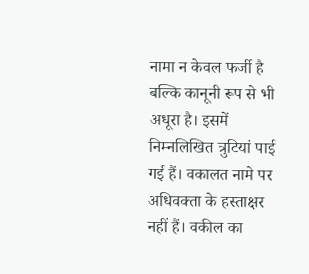नामा न केवल फर्जी है बल्कि कानूनी रूप से भी अधूरा है। इसमें निम्नलिखित त्रुटियां पाई गई हैं। वकालत नामे पर अधिवक्ता के हस्ताक्षर नहीं हैं। वकील का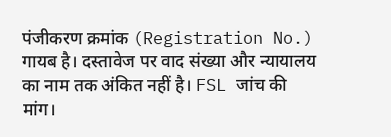पंजीकरण क्रमांक (Registration No.) गायब है। दस्तावेज पर वाद संख्या और न्यायालय का नाम तक अंकित नहीं है। FSL जांच की मांग।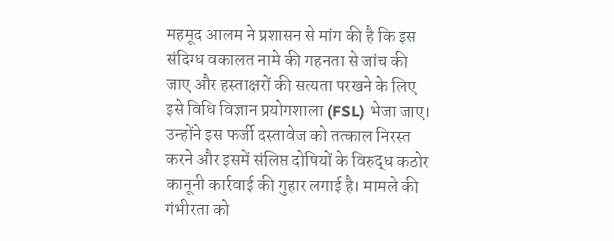महमूद आलम ने प्रशासन से मांग की है कि इस संदिग्ध वकालत नामे की गहनता से जांच की जाए और हस्ताक्षरों की सत्यता परखने के लिए इसे विधि विज्ञान प्रयोगशाला (FSL) भेजा जाए। उन्होंने इस फर्जी दस्तावेज को तत्काल निरस्त करने और इसमें संलिप्त दोषियों के विरुद्ध कठोर कानूनी कार्रवाई की गुहार लगाई है। मामले की गंभीरता को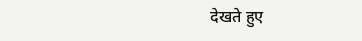देखते हुए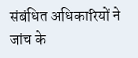संबंधित अधिकारियों ने जांच के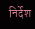निर्देश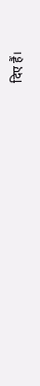दिए हैं।